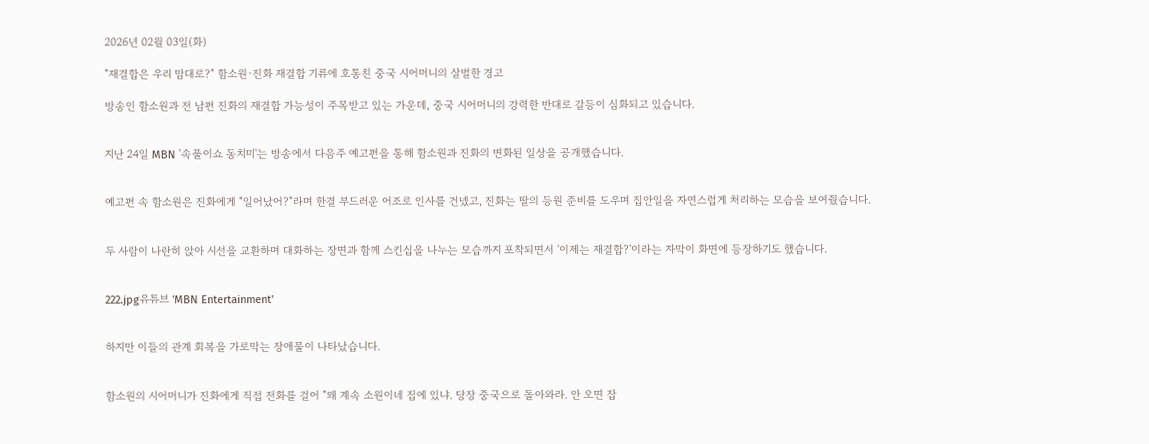2026년 02월 03일(화)

"재결합은 우리 맘대로?" 함소원·진화 재결합 기류에 호통친 중국 시어머니의 살벌한 경고

방송인 함소원과 전 남편 진화의 재결합 가능성이 주목받고 있는 가운데, 중국 시어머니의 강력한 반대로 갈등이 심화되고 있습니다.


지난 24일 MBN '속풀이쇼 동치미'는 방송에서 다음주 예고편을 통해 함소원과 진화의 변화된 일상을 공개했습니다.


예고편 속 함소원은 진화에게 "일어났어?"라며 한결 부드러운 어조로 인사를 건넸고, 진화는 딸의 등원 준비를 도우며 집안일을 자연스럽게 처리하는 모습을 보여줬습니다.


두 사람이 나란히 앉아 시선을 교환하며 대화하는 장면과 함께 스킨십을 나누는 모습까지 포착되면서 '이제는 재결합?'이라는 자막이 화면에 등장하기도 했습니다.


222.jpg유튜브 'MBN Entertainment'


하지만 이들의 관계 회복을 가로막는 장애물이 나타났습니다.


함소원의 시어머니가 진화에게 직접 전화를 걸어 "왜 계속 소원이네 집에 있냐. 당장 중국으로 돌아와라. 안 오면 잡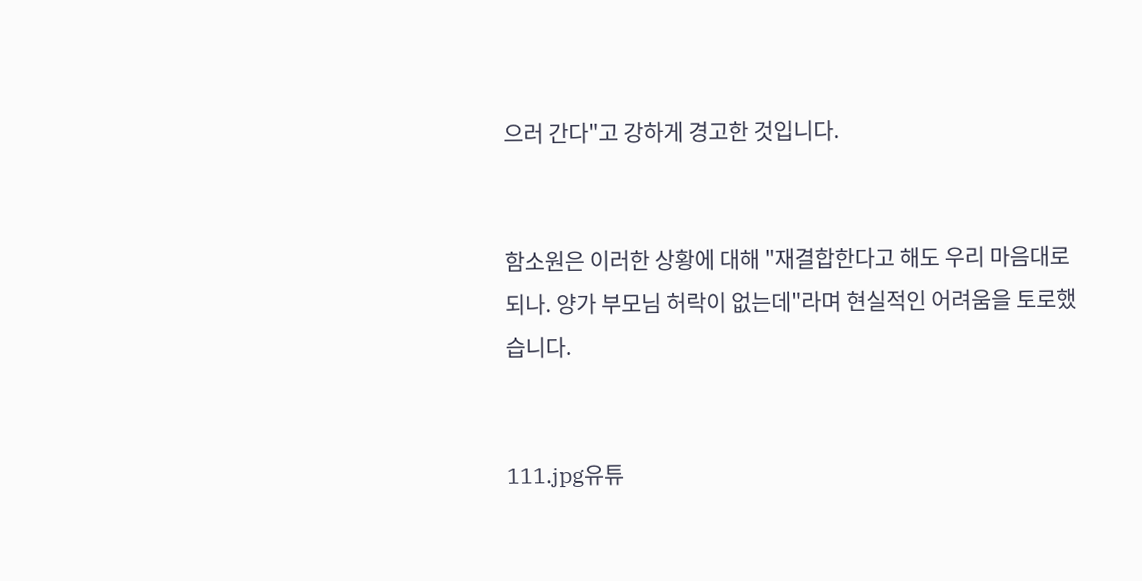으러 간다"고 강하게 경고한 것입니다.


함소원은 이러한 상황에 대해 "재결합한다고 해도 우리 마음대로 되나. 양가 부모님 허락이 없는데"라며 현실적인 어려움을 토로했습니다.


111.jpg유튜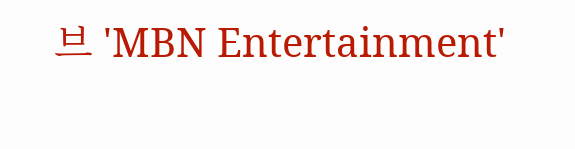브 'MBN Entertainment'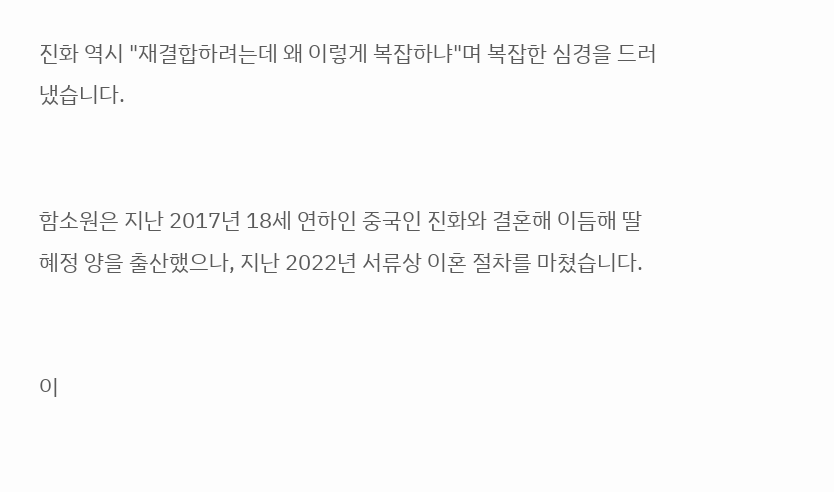진화 역시 "재결합하려는데 왜 이렇게 복잡하냐"며 복잡한 심경을 드러냈습니다.


함소원은 지난 2017년 18세 연하인 중국인 진화와 결혼해 이듬해 딸 혜정 양을 출산했으나, 지난 2022년 서류상 이혼 절차를 마쳤습니다.


이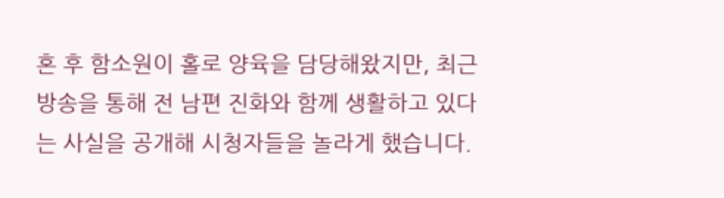혼 후 함소원이 홀로 양육을 담당해왔지만, 최근 방송을 통해 전 남편 진화와 함께 생활하고 있다는 사실을 공개해 시청자들을 놀라게 했습니다.